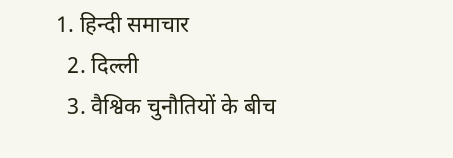1. हिन्दी समाचार
  2. दिल्ली
  3. वैश्विक चुनौतियों के बीच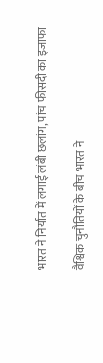भारत ने निर्यात में लगाई लंबी छलांग, पांच फीसदी का इजाफा

वैश्विक चुनौतियों के बीच भारत ने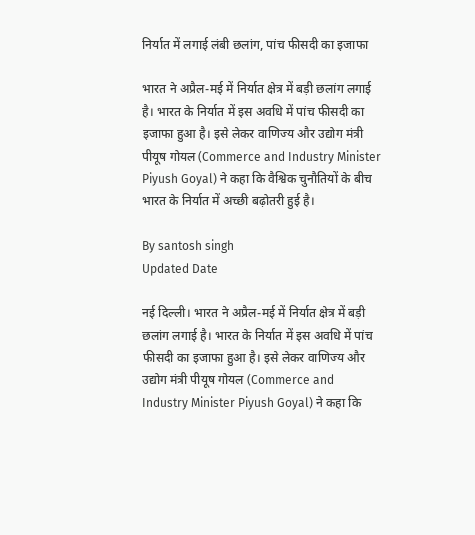निर्यात में लगाई लंबी छलांग, पांच फीसदी का इजाफा

भारत ने अप्रैल-मई में निर्यात क्षेत्र में बड़ी छलांग लगाई है। भारत के निर्यात में इस अवधि में पांच फीसदी का इजाफा हुआ है। इसे लेकर वाणिज्य और उद्योग मंत्री पीयूष गोयल (Commerce and Industry Minister Piyush Goyal) ने कहा कि वैश्विक चुनौतियों के बीच भारत के निर्यात में अच्छी बढ़ोतरी हुई है।

By santosh singh
Updated Date

नई दिल्ली। भारत ने अप्रैल-मई में निर्यात क्षेत्र में बड़ी छलांग लगाई है। भारत के निर्यात में इस अवधि में पांच फीसदी का इजाफा हुआ है। इसे लेकर वाणिज्य और उद्योग मंत्री पीयूष गोयल (Commerce and Industry Minister Piyush Goyal) ने कहा कि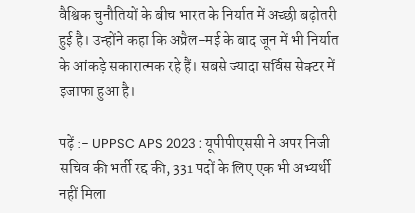वैश्विक चुनौतियों के बीच भारत के निर्यात में अच्छी बढ़ोतरी हुई है। उन्होंने कहा कि अप्रैल-मई के बाद जून में भी निर्यात के आंकड़े सकारात्मक रहे हैं। सबसे ज्यादा सर्विस सेक्टर में इजाफा हुआ है।

पढ़ें :- UPPSC APS 2023 : यूपीपीएससी ने अपर निजी सचिव की भर्ती रद्द की, 331 पदों के लिए एक भी अभ्यर्थी नहीं मिला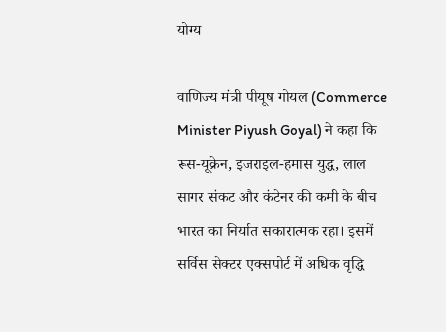योग्य

वाणिज्य मंत्री पीयूष गोयल (Commerce Minister Piyush Goyal) ने कहा कि रूस-यूक्रेन, इजराइल-हमास युद्ध, लाल सागर संकट और कंटेनर की कमी के बीच भारत का निर्यात सकारात्मक रहा। इसमें सर्विस सेक्टर एक्सपोर्ट में अधिक वृद्धि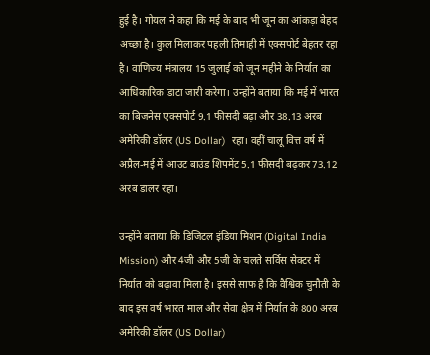हुई है। गोयल ने कहा कि मई के बाद भी जून का आंकड़ा बेहद अच्छा है। कुल मिलाकर पहली तिमाही में एक्सपोर्ट बेहतर रहा है। वाणिज्य मंत्रालय 15 जुलाई को जून महीने के निर्यात का आधिकारिक डाटा जारी करेगा। उन्होंने बताया कि मई में भारत का बिजनेस एक्सपोर्ट 9.1 फीसदी बढ़ा और 38.13 अरब अमेरिकी डॉलर (US Dollar)  रहा। वहीं चालू वित्त वर्ष में अप्रैल-मई में आउट बाउंड शिपमेंट 5.1 फीसदी बढ़कर 73.12 अरब डालर रहा।

उन्होंने बताया कि डिजिटल इंडिया मिशन (Digital India Mission) और 4जी और 5जी के चलते सर्विस सेक्टर में निर्यात को बढ़ावा मिला है। इससे साफ है कि वैश्विक चुनौती के बाद इस वर्ष भारत माल और सेवा क्षेत्र में निर्यात के 800 अरब अमेरिकी डॉलर (US Dollar)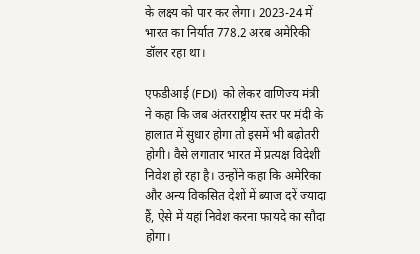के लक्ष्य को पार कर लेगा। 2023-24 में भारत का निर्यात 778.2 अरब अमेरिकी डॉलर रहा था।

एफडीआई (FDI)  को लेकर वाणिज्य मंत्री ने कहा कि जब अंतरराष्ट्रीय स्तर पर मंदी के हालात में सुधार होगा तो इसमें भी बढ़ोतरी होगी। वैसे लगातार भारत में प्रत्यक्ष विदेशी निवेश हो रहा है। उन्होंने कहा कि अमेरिका और अन्य विकसित देशों में ब्याज दरें ज्यादा हैं, ऐसे में यहां निवेश करना फायदे का सौदा होगा।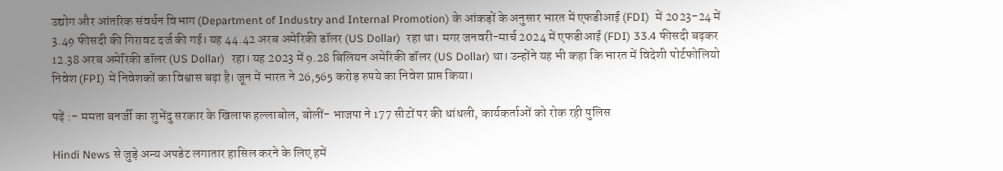उद्योग और आंतरिक संवर्धन विभाग (Department of Industry and Internal Promotion) के आंकड़ों के अनुसार भारत में एफडीआई (FDI)  में 2023-24 में 3.49 फीसदी की गिरावट दर्ज की गई। यह 44.42 अरब अमेरिकी डॉलर (US Dollar)  रहा था। मगर जनवरी-मार्च 2024 में एफडीआई (FDI) 33.4 फीसदी बढ़कर 12.38 अरब अमेरिकी डॉलर (US Dollar)  रहा। यह 2023 में 9.28 बिलियन अमेरिकी डॉलर (US Dollar) था। उन्होंने यह भी कहा कि भारत में विदेशी पोर्टफोलियो निवेश (FPI) में निवेशकों का विश्वास बढ़ा है। जून में भारत ने 26,565 करोड़ रुपये का निवेश प्राप्त किया।

पढ़ें :- ममता बनर्जी का शुभेंदु सरकार के खिलाफ हल्लाबोल, बोलीं- भाजपा ने 177 सीटों पर की धांधली, कार्यकर्ताओं को रोक रही पुलिस

Hindi News से जुड़े अन्य अपडेट लगातार हासिल करने के लिए हमें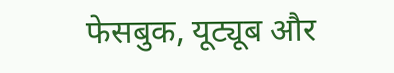फेसबुक, यूट्यूब और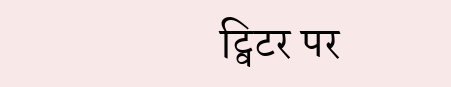ट्विटर पर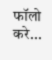फॉलो करे...